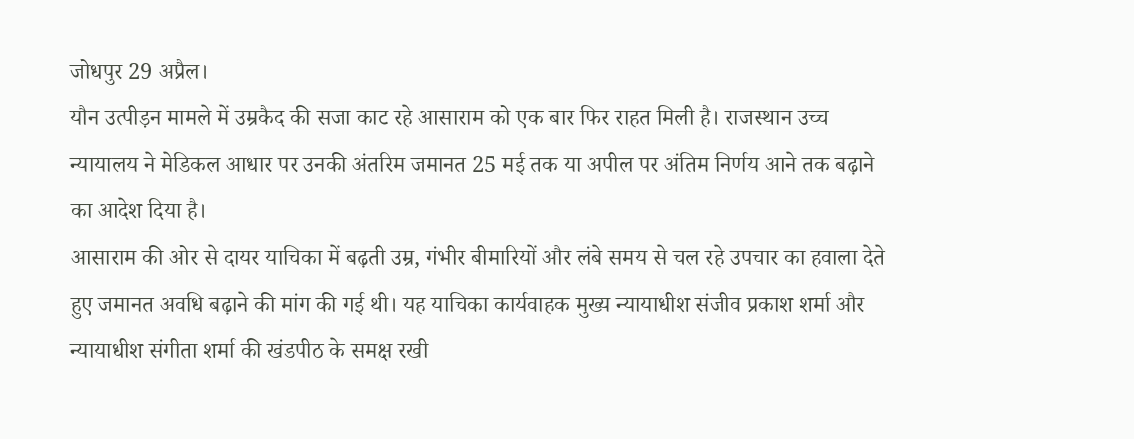जोधपुर 29 अप्रैल।
यौन उत्पीड़न मामले में उम्रकैद की सजा काट रहे आसाराम को एक बार फिर राहत मिली है। राजस्थान उच्च न्यायालय ने मेडिकल आधार पर उनकी अंतरिम जमानत 25 मई तक या अपील पर अंतिम निर्णय आने तक बढ़ाने का आदेश दिया है।
आसाराम की ओर से दायर याचिका में बढ़ती उम्र, गंभीर बीमारियों और लंबे समय से चल रहे उपचार का हवाला देते हुए जमानत अवधि बढ़ाने की मांग की गई थी। यह याचिका कार्यवाहक मुख्य न्यायाधीश संजीव प्रकाश शर्मा और न्यायाधीश संगीता शर्मा की खंडपीठ के समक्ष रखी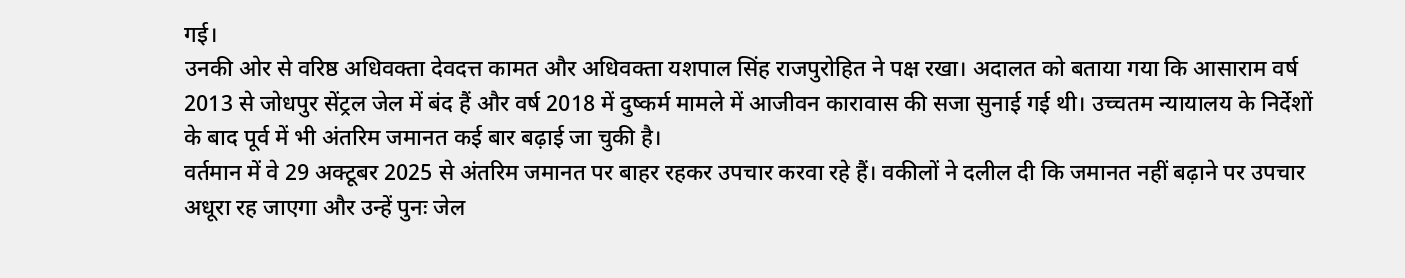गई।
उनकी ओर से वरिष्ठ अधिवक्ता देवदत्त कामत और अधिवक्ता यशपाल सिंह राजपुरोहित ने पक्ष रखा। अदालत को बताया गया कि आसाराम वर्ष 2013 से जोधपुर सेंट्रल जेल में बंद हैं और वर्ष 2018 में दुष्कर्म मामले में आजीवन कारावास की सजा सुनाई गई थी। उच्चतम न्यायालय के निर्देशों के बाद पूर्व में भी अंतरिम जमानत कई बार बढ़ाई जा चुकी है।
वर्तमान में वे 29 अक्टूबर 2025 से अंतरिम जमानत पर बाहर रहकर उपचार करवा रहे हैं। वकीलों ने दलील दी कि जमानत नहीं बढ़ाने पर उपचार अधूरा रह जाएगा और उन्हें पुनः जेल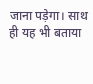जाना पड़ेगा। साथ ही यह भी बताया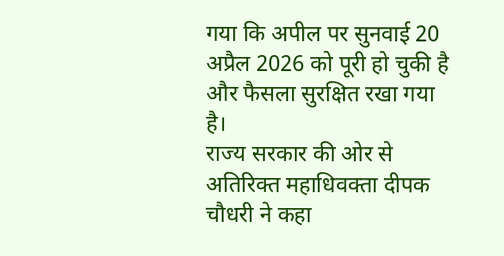गया कि अपील पर सुनवाई 20 अप्रैल 2026 को पूरी हो चुकी है और फैसला सुरक्षित रखा गया है।
राज्य सरकार की ओर से अतिरिक्त महाधिवक्ता दीपक चौधरी ने कहा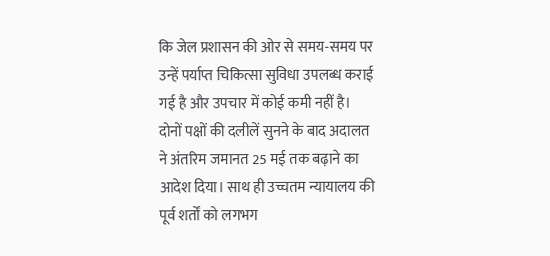कि जेल प्रशासन की ओर से समय-समय पर उन्हें पर्याप्त चिकित्सा सुविधा उपलब्ध कराई गई है और उपचार में कोई कमी नहीं है।
दोनों पक्षों की दलीलें सुनने के बाद अदालत ने अंतरिम जमानत 25 मई तक बढ़ाने का आदेश दिया। साथ ही उच्चतम न्यायालय की पूर्व शर्तों को लगभग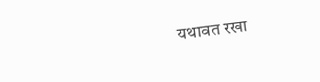यथावत रखा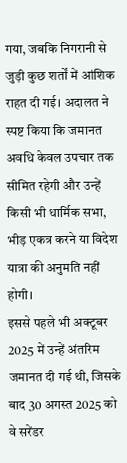गया, जबकि निगरानी से जुड़ी कुछ शर्तों में आंशिक राहत दी गई। अदालत ने स्पष्ट किया कि जमानत अवधि केवल उपचार तक सीमित रहेगी और उन्हें किसी भी धार्मिक सभा, भीड़ एकत्र करने या विदेश यात्रा की अनुमति नहीं होगी।
इससे पहले भी अक्टूबर 2025 में उन्हें अंतरिम जमानत दी गई थी, जिसके बाद 30 अगस्त 2025 को वे सरेंडर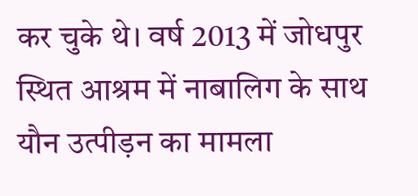कर चुके थे। वर्ष 2013 में जोधपुर स्थित आश्रम में नाबालिग के साथ यौन उत्पीड़न का मामला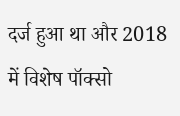दर्ज हुआ था और 2018 में विशेष पॉक्सो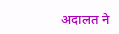अदालत ने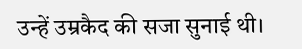उन्हें उम्रकैद की सजा सुनाई थी।